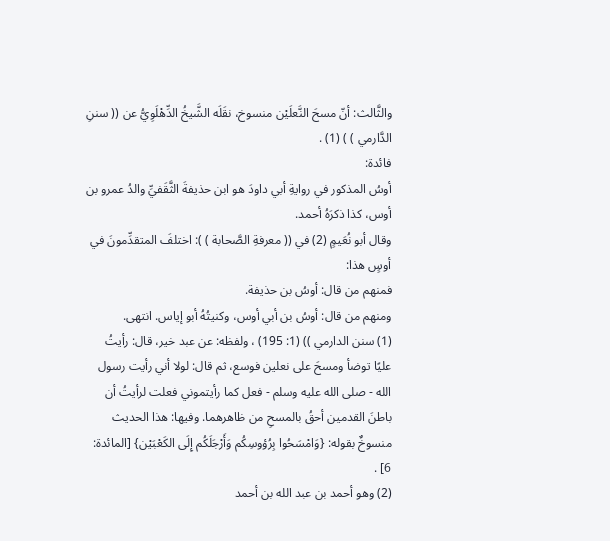والثَّالث: أنّ مسحَ النَّعلَيْن منسوخ، نقَلَه الشَّيخُ الدِّهْلَوِيُّ عن (( سننِ الدَّارمي ) ) (1) .
فائدة:
أوسُ المذكور في روايةِ أبي داودَ هو ابن حذيفةَ الثَّقَفيِّ والدُ عمرو بن أوس، كذا ذكرَهُ أحمد.
وقال أبو نُعَيمٍ (2) في (( معرفةِ الصَّحابة ) ): اختلفَ المتقدِّمونَ في أوسٍ هذا:
فمنهم من قال: أوسُ بن حذيفة.
ومنهم من قال: أوسُ بن أبي أوس، وكنيتُهُ أبو إياس. انتهى.
(1) سنن الدارمي )) (1: 195) ، ولفظه: عن عبد خير، قال: رأيتُ عليًا توضأ ومسحَ على نعلين فوسع، ثم قال: لولا أني رأيت رسول الله - صلى الله عليه وسلم - فعل كما رأيتموني فعلت لرأيتُ أن باطنَ القدمين أحقُ بالمسحِ من ظاهرهما. وفيها: هذا الحديث منسوخٌ بقوله: {وَامْسَحُوا بِرُؤوسِكُم وَأَرْجَلَكُم إِلَى الكَعْبَيْن} [المائدة: 6] .
(2) وهو أحمد بن عبد الله بن أحمد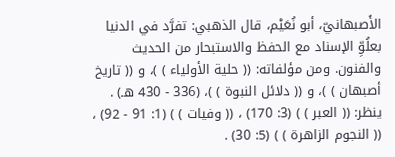الأَصبهانيّ، أبو نُعَيْم، قال الذهبي: تفرَّد في الدنيا بعلُوِّ الإسناد مع الحفظ والاستبحار من الحديث والفنون. ومن مؤلفاته: (( حلية الأولياء ) )، و (( تاريخ أصبهان ) )، و (( دلائل النبوة ) )، (336 - 430 هـ) . ينظر: (( العبر ) ) (3: 170) ، (( وفيات ) ) (1: 91 - 92) ، (( النجوم الزاهرة ) ) (5: 30) .